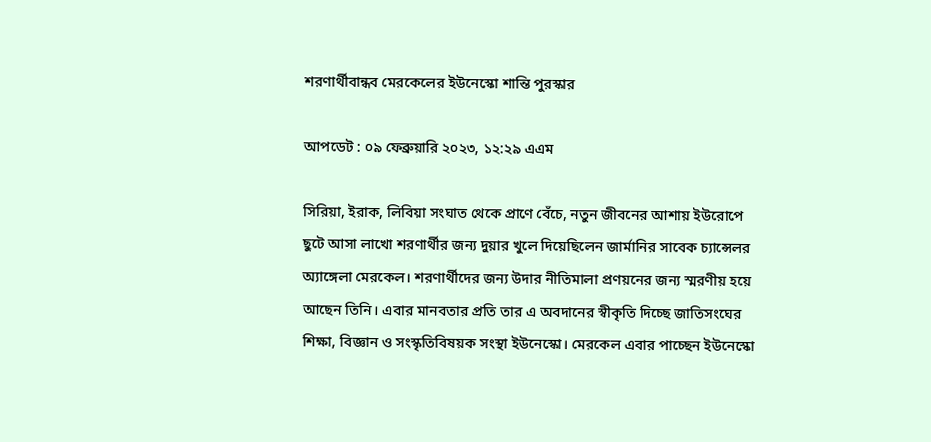শরণার্থীবান্ধব মেরকেলের ইউনেস্কো শান্তি পুরস্কার

আপডেট : ০৯ ফেব্রুয়ারি ২০২৩, ১২:২৯ এএম

সিরিয়া, ইরাক, লিবিয়া সংঘাত থেকে প্রাণে বেঁচে, নতুন জীবনের আশায় ইউরোপে ছুটে আসা লাখো শরণার্থীর জন্য দুয়ার খুলে দিয়েছিলেন জার্মানির সাবেক চ্যান্সেলর অ্যাঙ্গেলা মেরকেল। শরণার্থীদের জন্য উদার নীতিমালা প্রণয়নের জন্য স্মরণীয় হয়ে আছেন তিনি। এবার মানবতার প্রতি তার এ অবদানের স্বীকৃতি দিচ্ছে জাতিসংঘের শিক্ষা, বিজ্ঞান ও সংস্কৃতিবিষয়ক সংস্থা ইউনেস্কো। মেরকেল এবার পাচ্ছেন ইউনেস্কো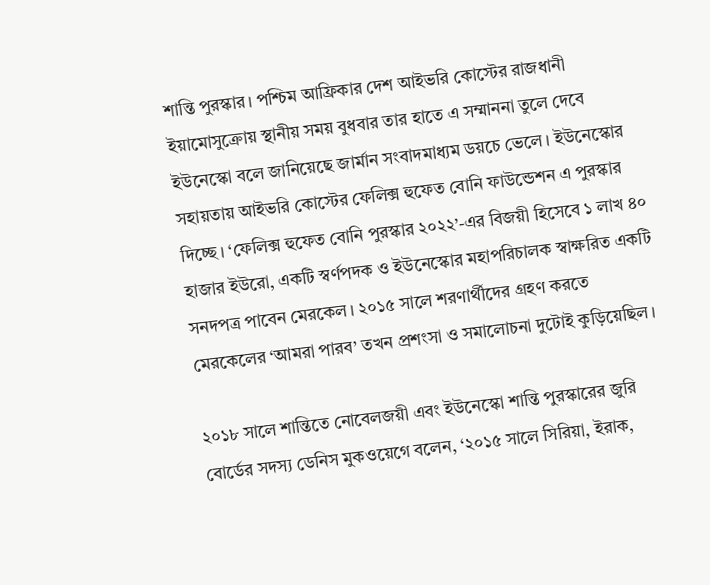শান্তি পুরস্কার। পশ্চিম আফ্রিকার দেশ আইভরি কোস্টের রাজধানী ইয়ামোসুক্রোয় স্থানীয় সময় বুধবার তার হাতে এ সম্মাননা তুলে দেবে ইউনেস্কো বলে জানিয়েছে জার্মান সংবাদমাধ্যম ডয়চে ভেলে। ইউনেস্কোর সহায়তায় আইভরি কোস্টের ফেলিক্স হুফেত বোনি ফাউন্ডেশন এ পুরস্কার দিচ্ছে। ‘ফেলিক্স হুফেত বোনি পুরস্কার ২০২২’-এর বিজয়ী হিসেবে ১ লাখ ৪০ হাজার ইউরো, একটি স্বর্ণপদক ও ইউনেস্কোর মহাপরিচালক স্বাক্ষরিত একটি সনদপত্র পাবেন মেরকেল। ২০১৫ সালে শরণার্থীদের গ্রহণ করতে মেরকেলের ‘আমরা পারব’ তখন প্রশংসা ও সমালোচনা দুটোই কুড়িয়েছিল।

২০১৮ সালে শান্তিতে নোবেলজয়ী এবং ইউনেস্কো শান্তি পুরস্কারের জুরি বোর্ডের সদস্য ডেনিস মুকওয়েগে বলেন, ‘২০১৫ সালে সিরিয়া, ইরাক,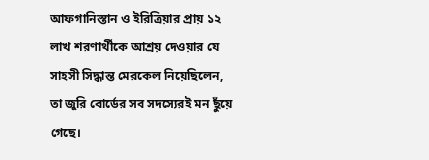আফগানিস্তান ও ইরিত্রিয়ার প্রায় ১২ লাখ শরণার্থীকে আশ্রয় দেওয়ার যে সাহসী সিদ্ধান্ত মেরকেল নিয়েছিলেন, তা জুরি বোর্ডের সব সদস্যেরই মন ছুঁয়ে গেছে।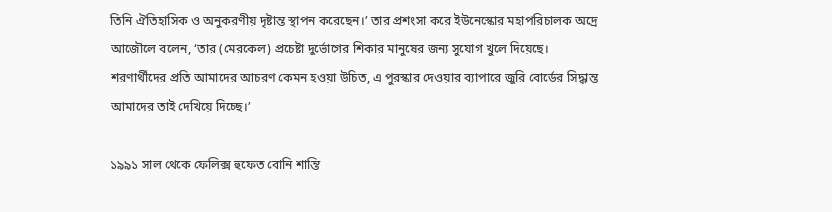তিনি ঐতিহাসিক ও অনুকরণীয় দৃষ্টান্ত স্থাপন করেছেন।’ তার প্রশংসা করে ইউনেস্কোর মহাপরিচালক অদ্রে আজৌলে বলেন, ‘তার (মেরকেল) প্রচেষ্টা দুর্ভোগের শিকার মানুষের জন্য সুযোগ খুলে দিয়েছে। শরণার্থীদের প্রতি আমাদের আচরণ কেমন হওয়া উচিত, এ পুরস্কার দেওয়ার ব্যাপারে জুরি বোর্ডের সিদ্ধান্ত আমাদের তাই দেখিয়ে দিচ্ছে।’

১৯৯১ সাল থেকে ফেলিক্স হুফেত বোনি শান্তি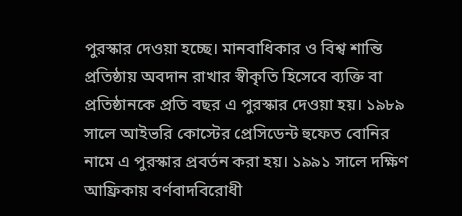পুরস্কার দেওয়া হচ্ছে। মানবাধিকার ও বিশ্ব শান্তি প্রতিষ্ঠায় অবদান রাখার স্বীকৃতি হিসেবে ব্যক্তি বা প্রতিষ্ঠানকে প্রতি বছর এ পুরস্কার দেওয়া হয়। ১৯৮৯ সালে আইভরি কোস্টের প্রেসিডেন্ট হুফেত বোনির নামে এ পুরস্কার প্রবর্তন করা হয়। ১৯৯১ সালে দক্ষিণ আফ্রিকায় বর্ণবাদবিরোধী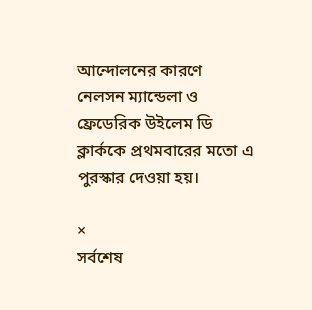আন্দোলনের কারণে নেলসন ম্যান্ডেলা ও ফ্রেডেরিক উইলেম ডি ক্লার্ককে প্রথমবারের মতো এ পুরস্কার দেওয়া হয়।

×
সর্বশেষ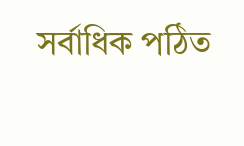সর্বাধিক পঠিত